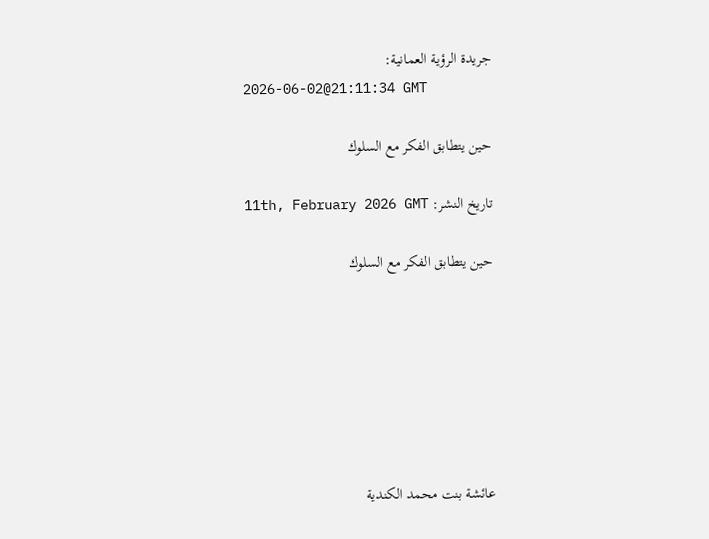جريدة الرؤية العمانية:
2026-06-02@21:11:34 GMT

حين يتطابق الفكر مع السلوك

تاريخ النشر: 11th, February 2026 GMT

حين يتطابق الفكر مع السلوك







عائشة بنت محمد الكندية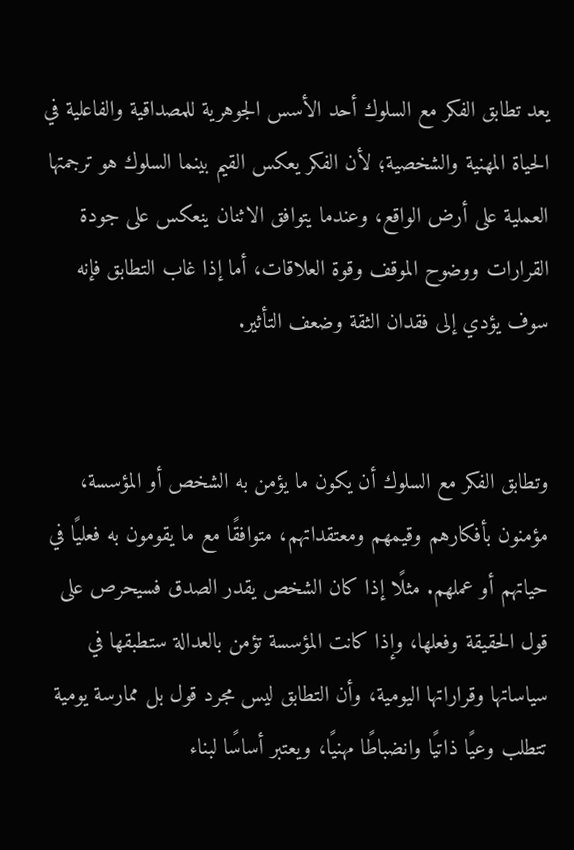يعد تطابق الفكر مع السلوك أحد الأسس الجوهرية للمصداقية والفاعلية في الحياة المهنية والشخصية؛ لأن الفكر يعكس القيم بينما السلوك هو ترجمتها العملية على أرض الواقع، وعندما يتوافق الاثنان ينعكس على جودة القرارات ووضوح الموقف وقوة العلاقات، أما إذا غاب التطابق فإنه سوف يؤدي إلى فقدان الثقة وضعف التأثير.


وتطابق الفكر مع السلوك أن يكون ما يؤمن به الشخص أو المؤسسة، مؤمنون بأفكارهم وقيمهم ومعتقداتهم، متوافقًا مع ما يقومون به فعليًا في حياتهم أو عملهم. مثلًا إذا كان الشخص يقدر الصدق فسيحرص على قول الحقيقة وفعلها، وإذا كانت المؤسسة تؤمن بالعدالة ستطبقها في سياساتها وقراراتها اليومية، وأن التطابق ليس مجرد قول بل ممارسة يومية تتطلب وعيًا ذاتيًا وانضباطًا مهنيًا، ويعتبر أساسًا لبناء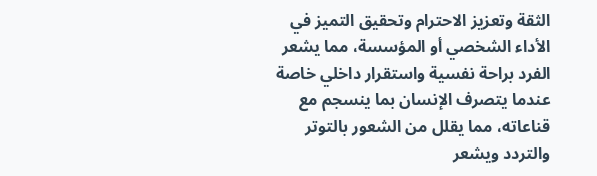الثقة وتعزيز الاحترام وتحقيق التميز في الأداء الشخصي أو المؤسسة، مما يشعر الفرد براحة نفسية واستقرار داخلي خاصة عندما يتصرف الإنسان بما ينسجم مع قناعاته، مما يقلل من الشعور بالتوتر والتردد ويشعر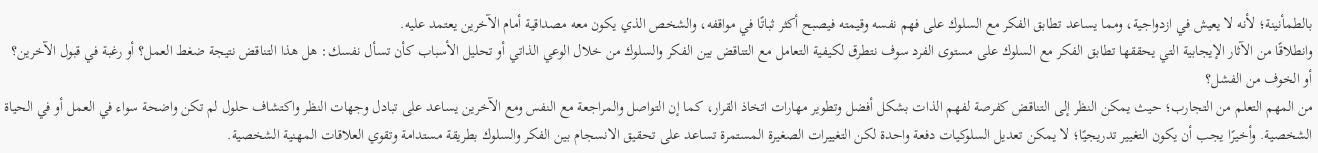بالطمأنينة؛ لأنه لا يعيش في ازدواجية، ومما يساعد تطابق الفكر مع السلوك على فهم نفسه وقيمته فيصبح أكثر ثباتًا في مواقفه، والشخص الذي يكون معه مصداقية أمام الآخرين يعتمد عليه.
وانطلاقًا من الآثار الإيجابية التي يحققها تطابق الفكر مع السلوك على مستوى الفرد سوف نتطرق لكيفية التعامل مع التناقض بين الفكر والسلوك من خلال الوعي الذاتي أو تحليل الأسباب كأن تسأل نفسك: هل هذا التناقض نتيجة ضغط العمل؟ أو رغبة في قبول الآخرين؟ أو الخوف من الفشل؟
من المهم التعلم من التجارب؛ حيث يمكن النظر إلى التناقض كفرصة لفهم الذات بشكل أفضل وتطوير مهارات اتخاذ القرار، كما إن التواصل والمراجعة مع النفس ومع الآخرين يساعد على تبادل وجهات النظر واكتشاف حلول لم تكن واضحة سواء في العمل أو في الحياة الشخصية. وأخيرًا يجب أن يكون التغيير تدريجيًا؛ لا يمكن تعديل السلوكيات دفعة واحدة لكن التغييرات الصغيرة المستمرة تساعد على تحقيق الانسجام بين الفكر والسلوك بطريقة مستدامة وتقوي العلاقات المهنية الشخصية.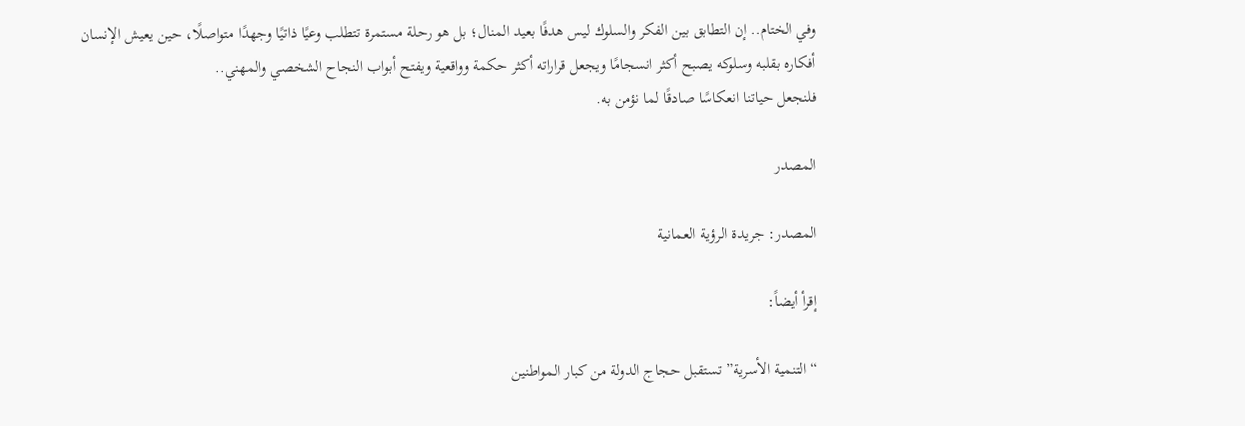وفي الختام.. إن التطابق بين الفكر والسلوك ليس هدفًا بعيد المنال؛ بل هو رحلة مستمرة تتطلب وعيًا ذاتيًا وجهدًا متواصلًا، حين يعيش الإنسان أفكاره بقلبه وسلوكه يصبح أكثر انسجامًا ويجعل قراراته أكثر حكمة وواقعية ويفتح أبواب النجاح الشخصي والمهني..
فلنجعل حياتنا انعكاسًا صادقًا لما نؤمن به.

المصدر

المصدر: جريدة الرؤية العمانية

إقرأ أيضاً:

“التنمية الأسرية” تستقبل حجاج الدولة من كبار المواطنين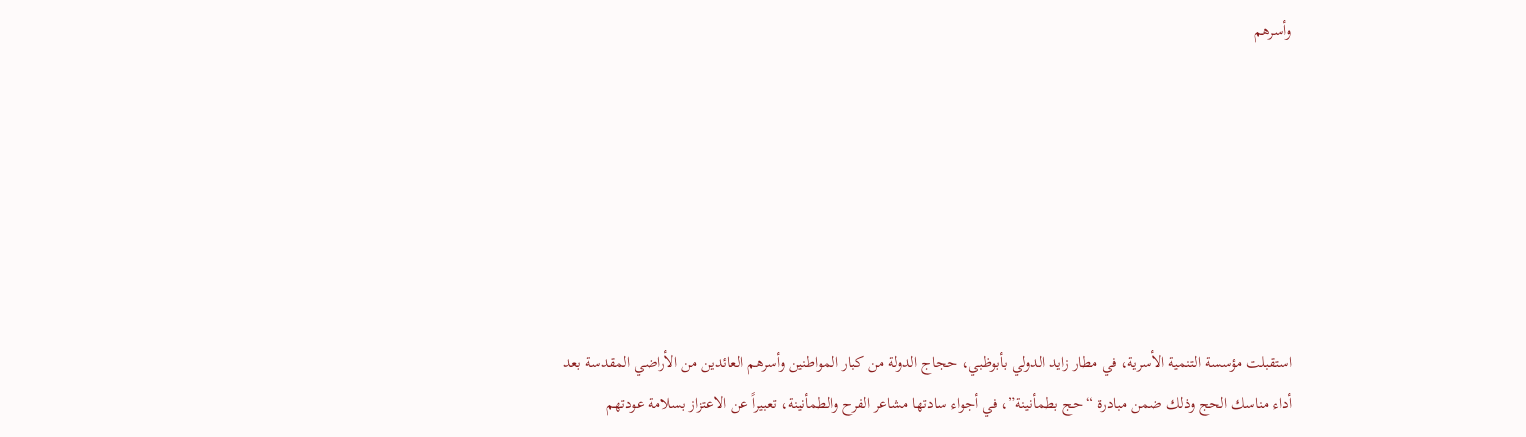وأسرهم







استقبلت مؤسسة التنمية الأسرية، في مطار زايد الدولي بأبوظبي، حجاج الدولة من كبار المواطنين وأسرهم العائدين من الأراضي المقدسة بعد أداء مناسك الحج وذلك ضمن مبادرة “حج بطمأنينة”، في أجواء سادتها مشاعر الفرح والطمأنينة، تعبيراً عن الاعتزاز بسلامة عودتهم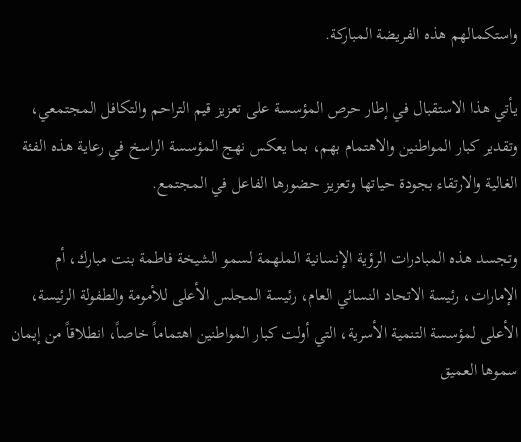واستكمالهم هذه الفريضة المباركة.

يأتي هذا الاستقبال في إطار حرص المؤسسة على تعزيز قيم التراحم والتكافل المجتمعي، وتقدير كبار المواطنين والاهتمام بهم، بما يعكس نهج المؤسسة الراسخ في رعاية هذه الفئة الغالية والارتقاء بجودة حياتها وتعزيز حضورها الفاعل في المجتمع.

وتجسد هذه المبادرات الرؤية الإنسانية الملهمة لسمو الشيخة فاطمة بنت مبارك، أم الإمارات، رئيسة الاتحاد النسائي العام، رئيسة المجلس الأعلى للأمومة والطفولة الرئيسة، الأعلى لمؤسسة التنمية الأسرية، التي أولت كبار المواطنين اهتماماً خاصاً، انطلاقاً من إيمان سموها العميق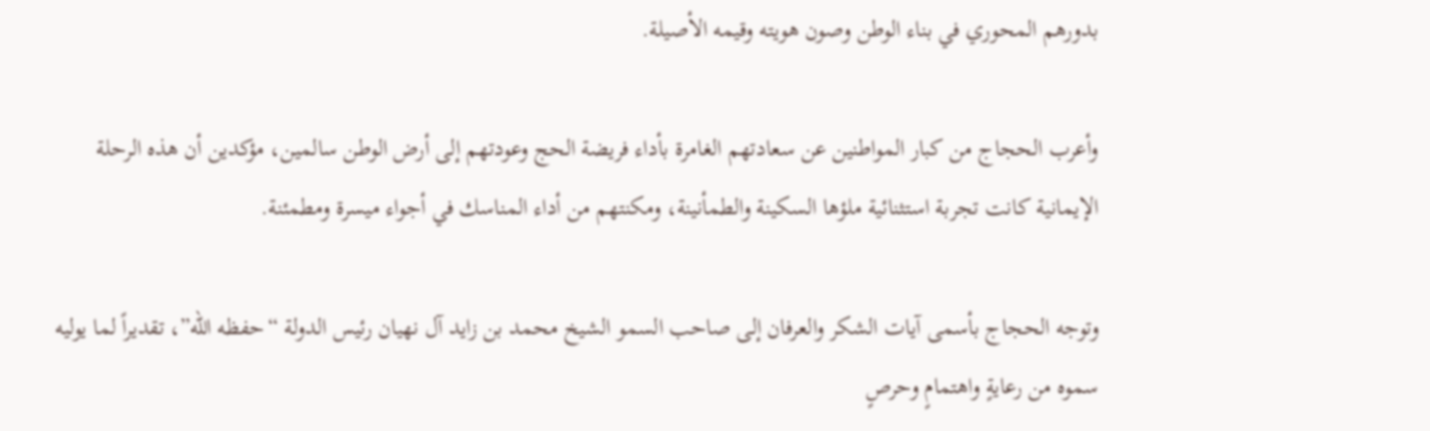بدورهم المحوري في بناء الوطن وصون هويته وقيمه الأصيلة.

وأعرب الحجاج من كبار المواطنين عن سعادتهم الغامرة بأداء فريضة الحج وعودتهم إلى أرض الوطن سالمين، مؤكدين أن هذه الرحلة الإيمانية كانت تجربة استثنائية ملؤها السكينة والطمأنينة، ومكنتهم من أداء المناسك في أجواء ميسرة ومطمئنة.

وتوجه الحجاج بأسمى آيات الشكر والعرفان إلى صاحب السمو الشيخ محمد بن زايد آل نهيان رئيس الدولة “حفظه الله”، تقديراً لما يوليه سموه من رعايةٍ واهتمامٍ وحرصٍ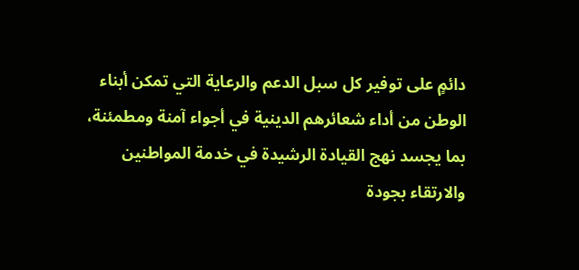دائمٍ على توفير كل سبل الدعم والرعاية التي تمكن أبناء الوطن من أداء شعائرهم الدينية في أجواء آمنة ومطمئنة، بما يجسد نهج القيادة الرشيدة في خدمة المواطنين والارتقاء بجودة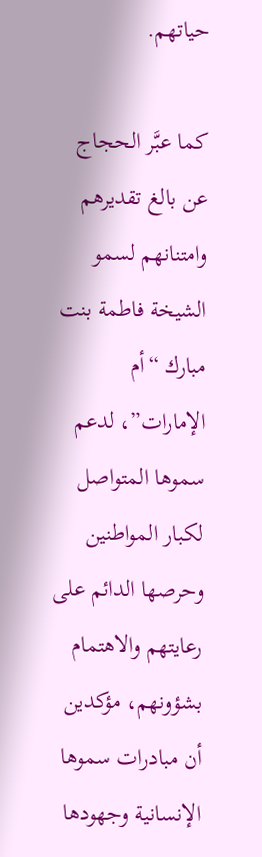حياتهم.

كما عبَّر الحجاج عن بالغ تقديرهم وامتنانهم لسمو الشيخة فاطمة بنت مبارك “أم الإمارات”، لدعم سموها المتواصل لكبار المواطنين وحرصها الدائم على رعايتهم والاهتمام بشؤونهم، مؤكدين أن مبادرات سموها الإنسانية وجهودها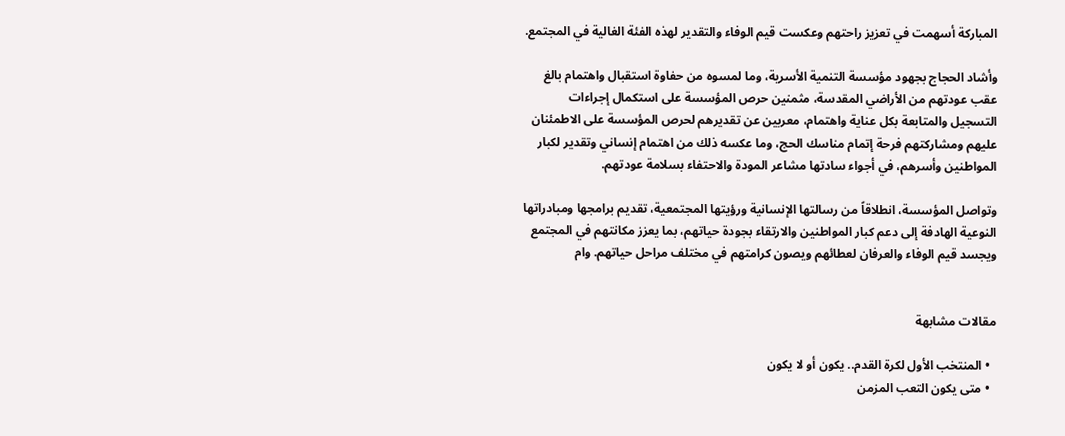المباركة أسهمت في تعزيز راحتهم وعكست قيم الوفاء والتقدير لهذه الفئة الغالية في المجتمع.

وأشاد الحجاج بجهود مؤسسة التنمية الأسرية، وما لمسوه من حفاوة استقبال واهتمام بالغ عقب عودتهم من الأراضي المقدسة، مثمنين حرص المؤسسة على استكمال إجراءات التسجيل والمتابعة بكل عناية واهتمام، معربين عن تقديرهم لحرص المؤسسة على الاطمئنان عليهم ومشاركتهم فرحة إتمام مناسك الحج، وما عكسه ذلك من اهتمام إنساني وتقدير لكبار المواطنين وأسرهم، في أجواء سادتها مشاعر المودة والاحتفاء بسلامة عودتهم.

وتواصل المؤسسة، انطلاقاً من رسالتها الإنسانية ورؤيتها المجتمعية، تقديم برامجها ومبادراتها النوعية الهادفة إلى دعم كبار المواطنين والارتقاء بجودة حياتهم، بما يعزز مكانتهم في المجتمع ويجسد قيم الوفاء والعرفان لعطائهم ويصون كرامتهم في مختلف مراحل حياتهم. وام


مقالات مشابهة

  • المنتخب الأول لكرة القدم.. يكون أو لا يكون
  • متى يكون التعب المزمن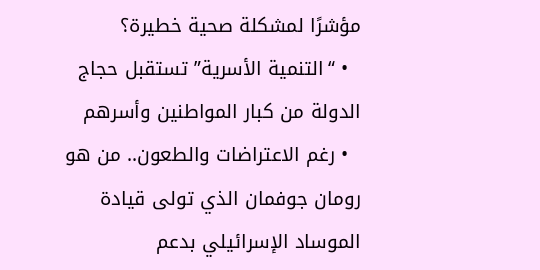مؤشرًا لمشكلة صحية خطيرة؟
  • “التنمية الأسرية” تستقبل حجاج الدولة من كبار المواطنين وأسرهم
  • رغم الاعتراضات والطعون.. من هو رومان جوفمان الذي تولى قيادة الموساد الإسرائيلي بدعم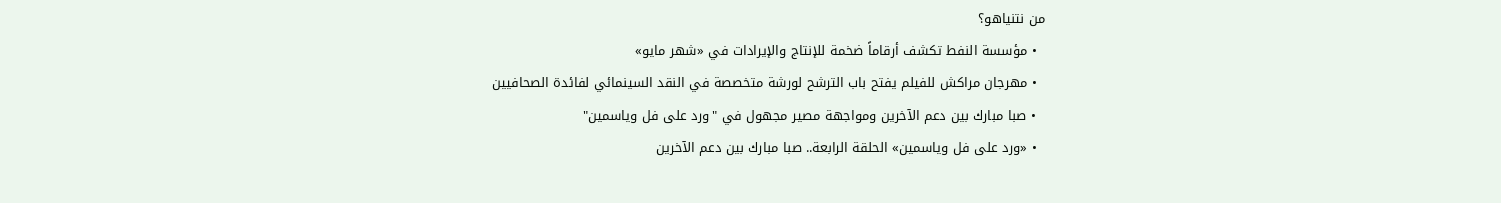من نتنياهو؟
  • مؤسسة النفط تكشف أرقاماً ضخمة للإنتاج والإيرادات في «شهر مايو»
  • مهرجان مراكش للفيلم يفتح باب الترشح لورشة متخصصة في النقد السينمائي لفائدة الصحافيين
  • صبا مبارك بين دعم الآخرين ومواجهة مصير مجهول في "ورد على فل وياسمين"
  • «ورد على فل وياسمين» الحلقة الرابعة.. صبا مبارك بين دعم الآخرين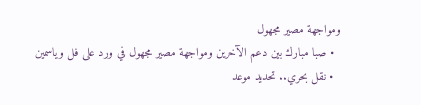ومواجهة مصير مجهول
  • صبا مبارك بين دعم الآخرين ومواجهة مصير مجهول في ورد على فل وياسمين
  • نقل بحري.. تحديد موعد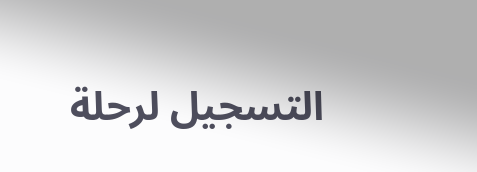التسجيل لرحلة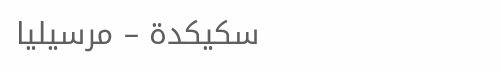سكيكدة – مرسيليا